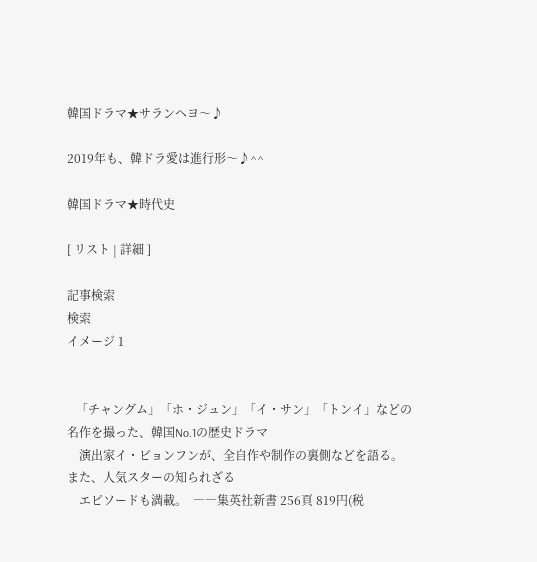韓国ドラマ★サランヘヨ〜♪

2019年も、韓ドラ愛は進行形〜♪^^

韓国ドラマ★時代史

[ リスト | 詳細 ]

記事検索
検索
イメージ 1


   「チャングム」「ホ・ジュン」「イ・サン」「トンイ」などの名作を撮った、韓国No.1の歴史ドラマ
    演出家イ・ビョンフンが、全自作や制作の裏側などを語る。また、人気スターの知られざる
    エピソードも満載。  ――集英社新書 256頁 819円(税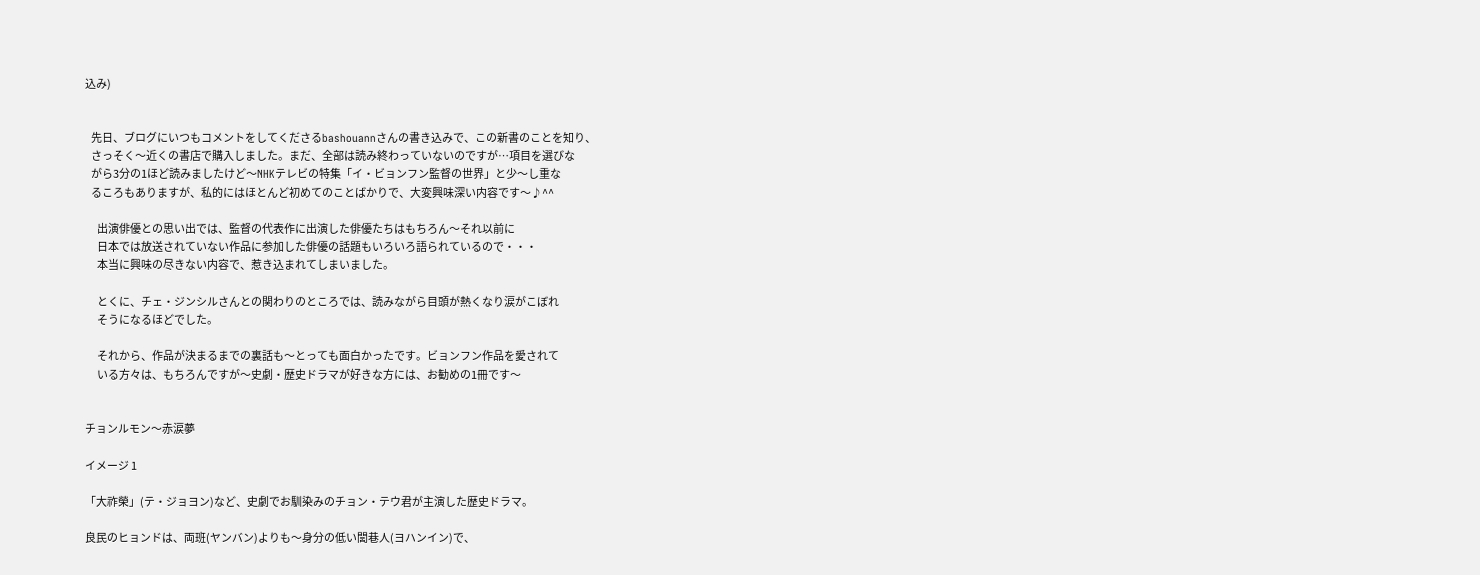込み)


   先日、ブログにいつもコメントをしてくださるbashouannさんの書き込みで、この新書のことを知り、
   さっそく〜近くの書店で購入しました。まだ、全部は読み終わっていないのですが…項目を選びな
   がら3分の1ほど読みましたけど〜NHKテレビの特集「イ・ビョンフン監督の世界」と少〜し重な
   るころもありますが、私的にはほとんど初めてのことばかりで、大変興味深い内容です〜♪^^

      出演俳優との思い出では、監督の代表作に出演した俳優たちはもちろん〜それ以前に
      日本では放送されていない作品に参加した俳優の話題もいろいろ語られているので・・・
      本当に興味の尽きない内容で、惹き込まれてしまいました。

      とくに、チェ・ジンシルさんとの関わりのところでは、読みながら目頭が熱くなり涙がこぼれ
      そうになるほどでした。

      それから、作品が決まるまでの裏話も〜とっても面白かったです。ビョンフン作品を愛されて
      いる方々は、もちろんですが〜史劇・歴史ドラマが好きな方には、お勧めの1冊です〜


チョンルモン〜赤涙夢

イメージ 1

「大祚榮」(テ・ジョヨン)など、史劇でお馴染みのチョン・テウ君が主演した歴史ドラマ。

良民のヒョンドは、両班(ヤンバン)よりも〜身分の低い閭巷人(ヨハンイン)で、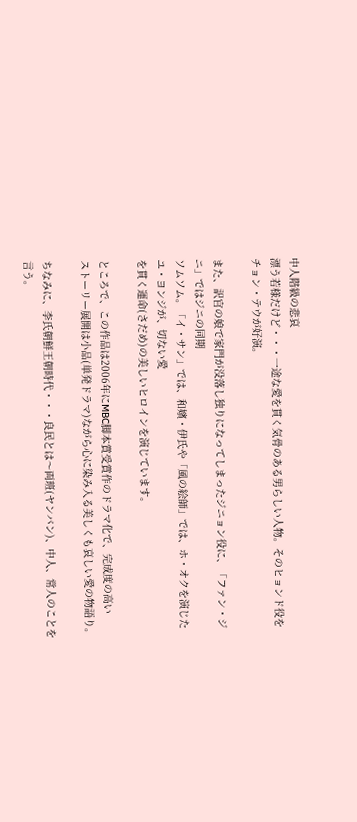中人階級の悲哀
漂う若様だけど・・・一途な愛を貫く気骨のある男らしい人物。そのヒョンド役をチョン・テウが好演。

また、訳官の娘で家門が没落し独りになってしまったジニョン役に、「ファン・ジニ」ではジニの同期
ソムソム。「イ・サン」では、和嬪・伊氏や「風の絵師」では、ホ・オクを演じたユ・ヨンジが、切ない愛
を貫く運命(さだめ)の美しいヒロインを演じています。

ところで、この作品は2006年にMBC脚本賞受賞作のドラマ化で、完成度の高い
ストーリー展開は小品(単発ドラマ)ながら心に染み入る美しくも哀しい愛の物語り。

ちなみに、李氏朝鮮王朝時代・・・良民とは〜両班(ヤンバン)、中人、常人のことを言う。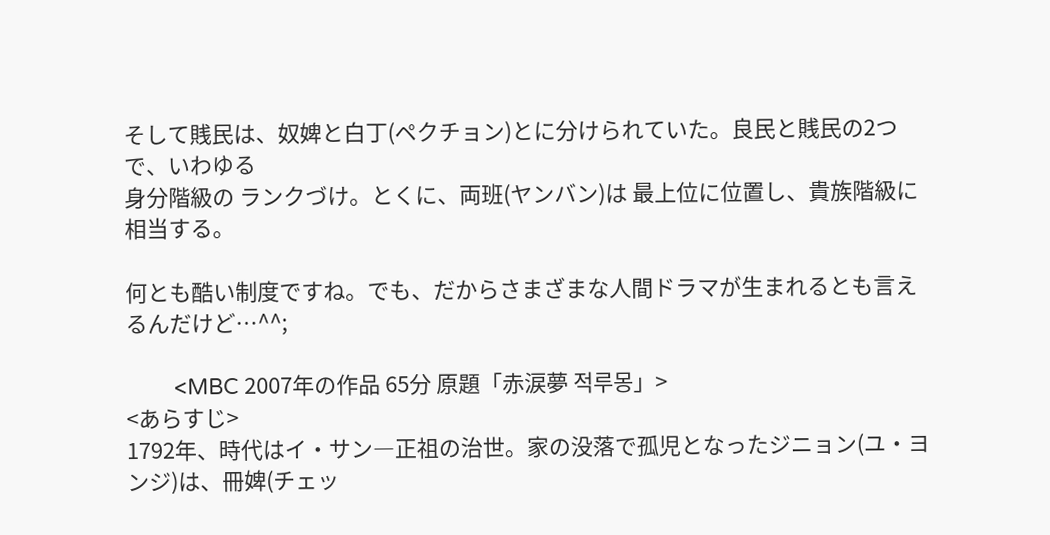そして賎民は、奴婢と白丁(ペクチョン)とに分けられていた。良民と賎民の2つで、いわゆる
身分階級の ランクづけ。とくに、両班(ヤンバン)は 最上位に位置し、貴族階級に相当する。

何とも酷い制度ですね。でも、だからさまざまな人間ドラマが生まれるとも言えるんだけど…^^;

        <MBC 2007年の作品 65分 原題「赤涙夢 적루몽」>
<あらすじ>
1792年、時代はイ・サン―正祖の治世。家の没落で孤児となったジニョン(ユ・ヨンジ)は、冊婢(チェッ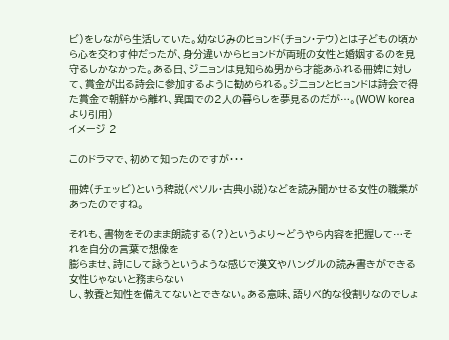ビ)をしながら生活していた。幼なじみのヒョンド(チョン・テウ)とは子どもの頃から心を交わす仲だったが、身分違いからヒョンドが両班の女性と婚姻するのを見守るしかなかった。ある日、ジニョンは見知らぬ男から才能あふれる冊婢に対して、賞金が出る詩会に参加するように勧められる。ジニョンとヒョンドは詩会で得た賞金で朝鮮から離れ、異国での2人の暮らしを夢見るのだが…。(WOW koreaより引用)
イメージ 2

このドラマで、初めて知ったのですが・・・

冊婢(チェッビ)という稗説(ペソル・古典小説)などを読み聞かせる女性の職業があったのですね。

それも、書物をそのまま朗読する(?)というより〜どうやら内容を把握して…それを自分の言葉で想像を
膨らませ、詩にして詠うというような感じで漢文やハングルの読み書きができる女性じゃないと務まらない
し、教養と知性を備えてないとできない。ある意味、語りべ的な役割りなのでしょ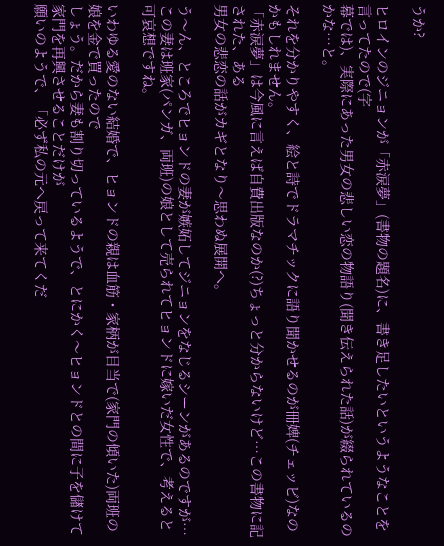うか?

ヒロインのジニョンが「赤涙夢」(書物の題名)に、書き足したいというようなことを言ってたので(字
幕では)、実際にあった男女の悲しい恋の物語り(聞き伝えられた話)が綴られているのかな…と。

それを分かりやすく、絵と詩でドラマチックに語り聞かせるのが冊婢(チェッビ)なのかもしれません。
「赤涙夢」は今風に言えば自費出版なのか(?)ちょっと分からないけど…この書物に記された、ある
男女の悲恋の話がカギとなり〜思わぬ展開へ。

う〜ん、ところでヒョンドの妻が嫉妬してジニョンをなじるシーンがあるのですが…
この妻は班家(パンガ、両班)の娘として売られてヒョンドに嫁いだ女性で、考えると可哀想ですね。

いわゆる愛のない結婚で、ヒョンドの親は血筋・家柄が目当で(家門の傾いた)両班の娘を金で買ったので
しょう。だから妻も割り切っているようで、とにかく〜ヒョンドとの間に子を儲けて家門を再興させることだけが
願いのようで、「必ず私の元へ戻って来てくだ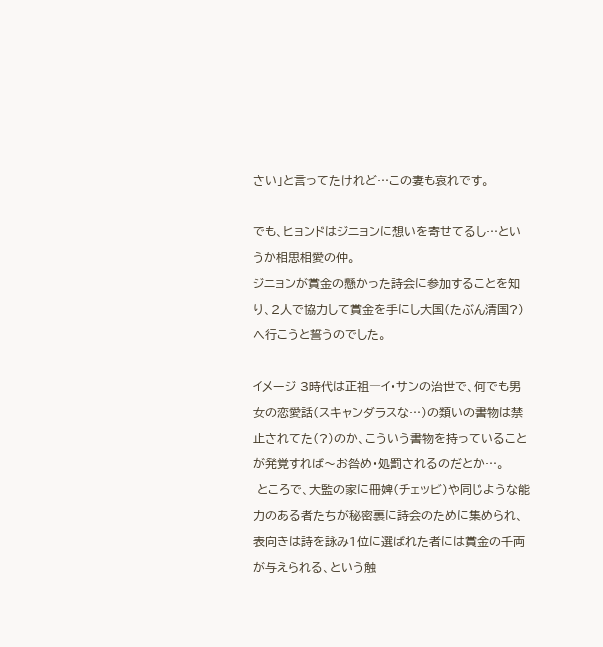さい」と言ってたけれど…この妻も哀れです。

でも、ヒョンドはジニョンに想いを寄せてるし…というか相思相愛の仲。
ジニョンが賞金の懸かった詩会に参加することを知り、2人で協力して賞金を手にし大国(たぶん清国?)
へ行こうと誓うのでした。

イメージ 3時代は正祖―イ・サンの治世で、何でも男女の恋愛話(スキャンダラスな…)の類いの書物は禁止されてた(?)のか、こういう書物を持っていることが発覚すれば〜お咎め・処罰されるのだとか…。
 ところで、大監の家に冊婢(チェッビ)や同じような能力のある者たちが秘密裏に詩会のために集められ、表向きは詩を詠み1位に選ばれた者には賞金の千両が与えられる、という触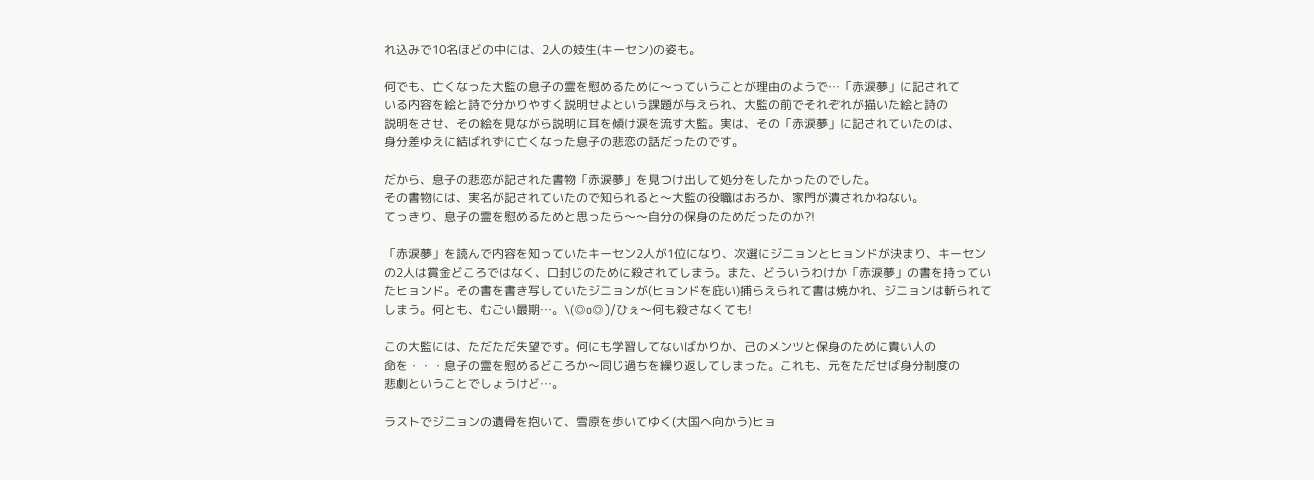れ込みで10名ほどの中には、2人の妓生(キーセン)の姿も。

何でも、亡くなった大監の息子の霊を慰めるために〜っていうことが理由のようで…「赤涙夢」に記されて
いる内容を絵と詩で分かりやすく説明せよという課題が与えられ、大監の前でそれぞれが描いた絵と詩の
説明をさせ、その絵を見ながら説明に耳を傾け涙を流す大監。実は、その「赤涙夢」に記されていたのは、
身分差ゆえに結ばれずに亡くなった息子の悲恋の話だったのです。

だから、息子の悲恋が記された書物「赤涙夢」を見つけ出して処分をしたかったのでした。
その書物には、実名が記されていたので知られると〜大監の役職はおろか、家門が潰されかねない。
てっきり、息子の霊を慰めるためと思ったら〜〜自分の保身のためだったのか?!

「赤涙夢」を読んで内容を知っていたキーセン2人が1位になり、次選にジニョンとヒョンドが決まり、キーセン
の2人は賞金どころではなく、口封じのために殺されてしまう。また、どういうわけか「赤涙夢」の書を持ってい
たヒョンド。その書を書き写していたジニョンが(ヒョンドを庇い)捕らえられて書は焼かれ、ジニョンは斬られて
しまう。何とも、むごい最期…。\(◎o◎)/ひぇ〜何も殺さなくても!

この大監には、ただただ失望です。何にも学習してないばかりか、己のメンツと保身のために貴い人の
命を・・・息子の霊を慰めるどころか〜同じ過ちを繰り返してしまった。これも、元をただせば身分制度の
悲劇ということでしょうけど…。

ラストでジニョンの遺骨を抱いて、雪原を歩いてゆく(大国へ向かう)ヒョ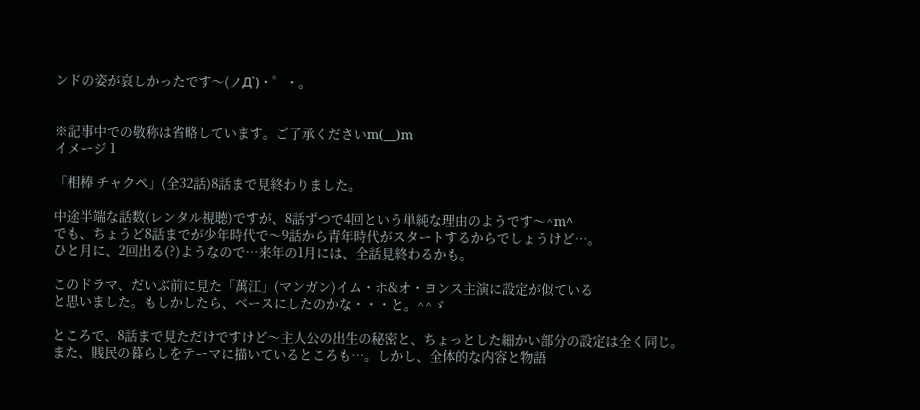ンドの姿が哀しかったです〜(ノД`)・゜・。


※記事中での敬称は省略しています。ご了承くださいm(__)m
イメージ 1

「相棒 チャクペ」(全32話)8話まで見終わりました。

中途半端な話数(レンタル視聴)ですが、8話ずつで4回という単純な理由のようです〜^m^
でも、ちょうど8話までが少年時代で〜9話から青年時代がスタートするからでしょうけど…。
ひと月に、2回出る(?)ようなので…来年の1月には、全話見終わるかも。

このドラマ、だいぶ前に見た「萬江」(マンガン)イム・ホ&オ・ヨンス主演に設定が似ている
と思いました。もしかしたら、ベースにしたのかな・・・と。^^ゞ

ところで、8話まで見ただけですけど〜主人公の出生の秘密と、ちょっとした細かい部分の設定は全く同じ。
また、賎民の暮らしをテーマに描いているところも…。しかし、全体的な内容と物語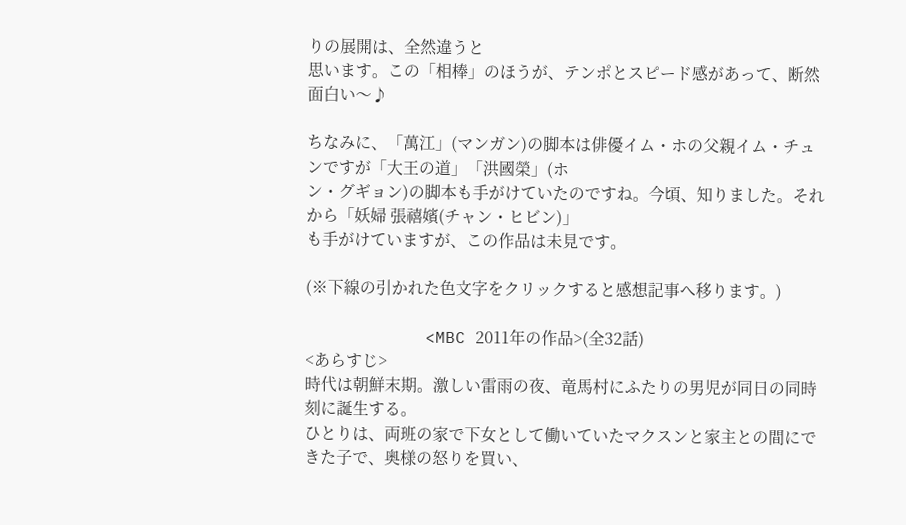りの展開は、全然違うと
思います。この「相棒」のほうが、テンポとスピード感があって、断然面白い〜♪

ちなみに、「萬江」(マンガン)の脚本は俳優イム・ホの父親イム・チュンですが「大王の道」「洪國榮」(ホ
ン・グギョン)の脚本も手がけていたのですね。今頃、知りました。それから「妖婦 張禧嬪(チャン・ヒビン)」
も手がけていますが、この作品は未見です。

(※下線の引かれた色文字をクリックすると感想記事へ移ります。)

            <MBC 2011年の作品>(全32話)
<あらすじ>
時代は朝鮮末期。激しい雷雨の夜、竜馬村にふたりの男児が同日の同時刻に誕生する。
ひとりは、両班の家で下女として働いていたマクスンと家主との間にできた子で、奥様の怒りを買い、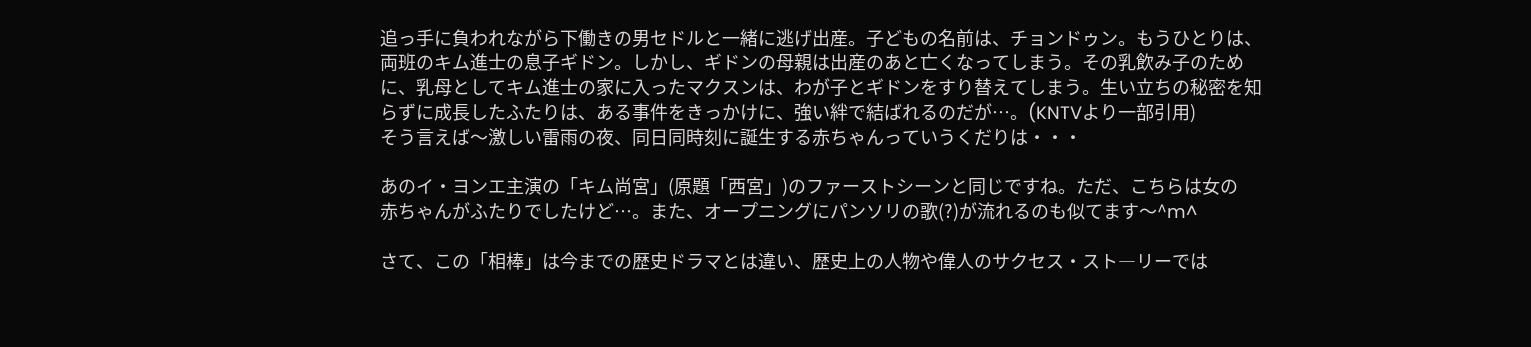追っ手に負われながら下働きの男セドルと一緒に逃げ出産。子どもの名前は、チョンドゥン。もうひとりは、両班のキム進士の息子ギドン。しかし、ギドンの母親は出産のあと亡くなってしまう。その乳飲み子のために、乳母としてキム進士の家に入ったマクスンは、わが子とギドンをすり替えてしまう。生い立ちの秘密を知らずに成長したふたりは、ある事件をきっかけに、強い絆で結ばれるのだが…。(KNTVより一部引用)
そう言えば〜激しい雷雨の夜、同日同時刻に誕生する赤ちゃんっていうくだりは・・・

あのイ・ヨンエ主演の「キム尚宮」(原題「西宮」)のファーストシーンと同じですね。ただ、こちらは女の
赤ちゃんがふたりでしたけど…。また、オープニングにパンソリの歌(?)が流れるのも似てます〜^m^

さて、この「相棒」は今までの歴史ドラマとは違い、歴史上の人物や偉人のサクセス・スト―リーでは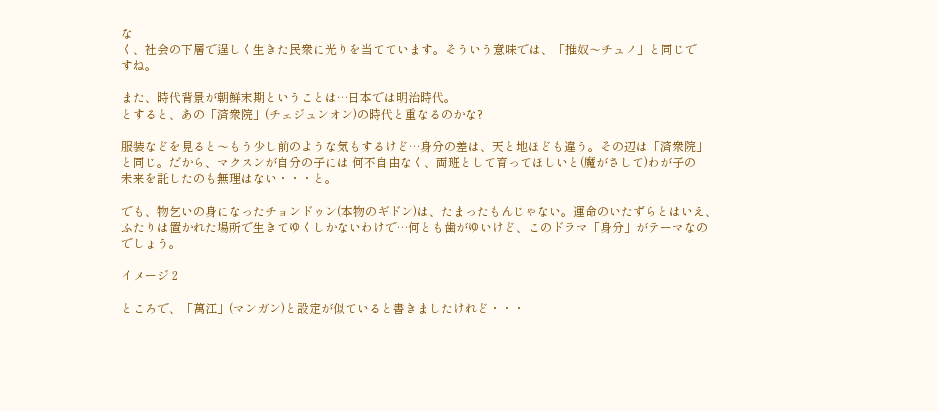な
く、社会の下層で逞しく生きた民衆に光りを当てています。そういう意味では、「推奴〜チュノ」と同じで
すね。

また、時代背景が朝鮮末期ということは…日本では明治時代。
とすると、あの「済衆院」(チェジュンオン)の時代と重なるのかな?

服装などを見ると〜もう少し前のような気もするけど…身分の差は、天と地ほども違う。その辺は「済衆院」
と同じ。だから、マクスンが自分の子には 何不自由なく、両班として育ってほしいと(魔がさして)わが子の
未来を託したのも無理はない・・・と。

でも、物乞いの身になったチョンドゥン(本物のギドン)は、たまったもんじゃない。運命のいたずらとはいえ、
ふたりは置かれた場所で生きてゆくしかないわけで…何とも歯がゆいけど、このドラマ「身分」がテーマなの
でしょう。

イメージ 2

ところで、「萬江」(マンガン)と設定が似ていると書きましたけれど・・・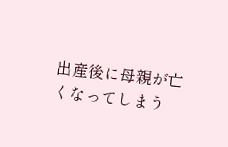出産後に母親が亡くなってしまう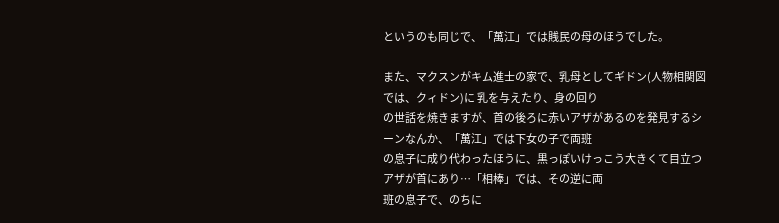というのも同じで、「萬江」では賎民の母のほうでした。

また、マクスンがキム進士の家で、乳母としてギドン(人物相関図では、クィドン)に 乳を与えたり、身の回り
の世話を焼きますが、首の後ろに赤いアザがあるのを発見するシーンなんか、「萬江」では下女の子で両班
の息子に成り代わったほうに、黒っぽいけっこう大きくて目立つアザが首にあり…「相棒」では、その逆に両
班の息子で、のちに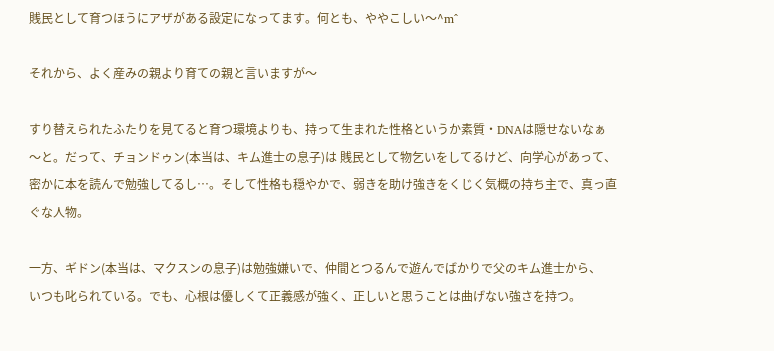賎民として育つほうにアザがある設定になってます。何とも、ややこしい〜^m^

それから、よく産みの親より育ての親と言いますが〜

すり替えられたふたりを見てると育つ環境よりも、持って生まれた性格というか素質・DNAは隠せないなぁ
〜と。だって、チョンドゥン(本当は、キム進士の息子)は 賎民として物乞いをしてるけど、向学心があって、
密かに本を読んで勉強してるし…。そして性格も穏やかで、弱きを助け強きをくじく気概の持ち主で、真っ直
ぐな人物。

一方、ギドン(本当は、マクスンの息子)は勉強嫌いで、仲間とつるんで遊んでばかりで父のキム進士から、
いつも叱られている。でも、心根は優しくて正義感が強く、正しいと思うことは曲げない強さを持つ。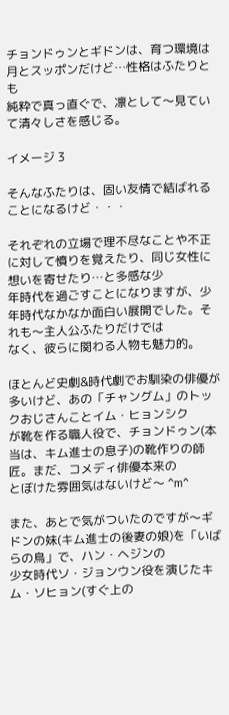チョンドゥンとギドンは、育つ環境は月とスッポンだけど…性格はふたりとも
純粋で真っ直ぐで、凛として〜見ていて清々しさを感じる。

イメージ 3

そんなふたりは、固い友情で結ばれることになるけど・・・

それぞれの立場で理不尽なことや不正に対して憤りを覚えたり、同じ女性に想いを寄せたり…と多感な少
年時代を過ごすことになりますが、少年時代なかなか面白い展開でした。それも〜主人公ふたりだけでは
なく、彼らに関わる人物も魅力的。

ほとんど史劇&時代劇でお馴染の俳優が多いけど、あの「チャングム」のトックおじさんことイム・ヒョンシク
が靴を作る職人役で、チョンドゥン(本当は、キム進士の息子)の靴作りの師匠。まだ、コメディ俳優本来の
とぼけた雰囲気はないけど〜 ^m^

また、あとで気がついたのですが〜ギドンの妹(キム進士の後妻の娘)を「いばらの鳥」で、ハン・ヘジンの
少女時代ソ・ジョンウン役を演じたキム・ソヒョン(すぐ上の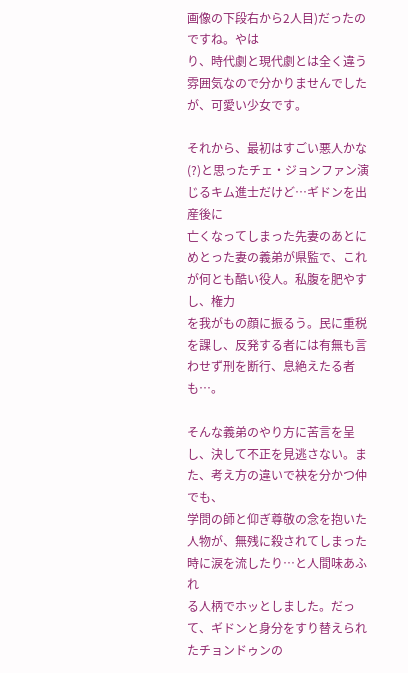画像の下段右から2人目)だったのですね。やは
り、時代劇と現代劇とは全く違う雰囲気なので分かりませんでしたが、可愛い少女です。

それから、最初はすごい悪人かな(?)と思ったチェ・ジョンファン演じるキム進士だけど…ギドンを出産後に
亡くなってしまった先妻のあとにめとった妻の義弟が県監で、これが何とも酷い役人。私腹を肥やすし、権力
を我がもの顔に振るう。民に重税を課し、反発する者には有無も言わせず刑を断行、息絶えたる者も…。

そんな義弟のやり方に苦言を呈し、決して不正を見逃さない。また、考え方の違いで袂を分かつ仲でも、
学問の師と仰ぎ尊敬の念を抱いた人物が、無残に殺されてしまった時に涙を流したり…と人間味あふれ
る人柄でホッとしました。だって、ギドンと身分をすり替えられたチョンドゥンの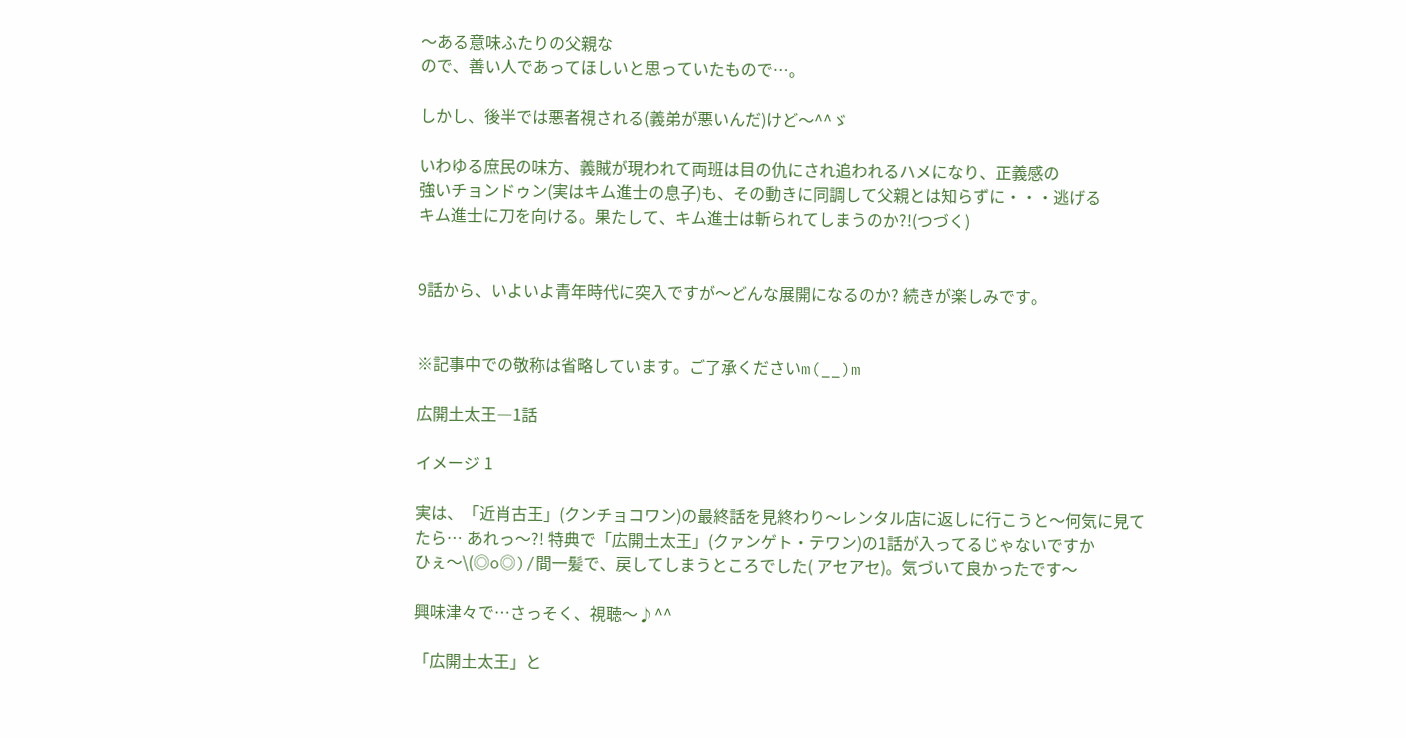〜ある意味ふたりの父親な
ので、善い人であってほしいと思っていたもので…。

しかし、後半では悪者視される(義弟が悪いんだ)けど〜^^ゞ

いわゆる庶民の味方、義賊が現われて両班は目の仇にされ追われるハメになり、正義感の
強いチョンドゥン(実はキム進士の息子)も、その動きに同調して父親とは知らずに・・・逃げる
キム進士に刀を向ける。果たして、キム進士は斬られてしまうのか?!(つづく)


9話から、いよいよ青年時代に突入ですが〜どんな展開になるのか? 続きが楽しみです。


※記事中での敬称は省略しています。ご了承くださいm(__)m

広開土太王―1話

イメージ 1

実は、「近肖古王」(クンチョコワン)の最終話を見終わり〜レンタル店に返しに行こうと〜何気に見て
たら… あれっ〜?! 特典で「広開土太王」(クァンゲト・テワン)の1話が入ってるじゃないですか
ひぇ〜\(◎o◎)/間一髪で、戻してしまうところでした( アセアセ)。気づいて良かったです〜

興味津々で…さっそく、視聴〜♪^^

「広開土太王」と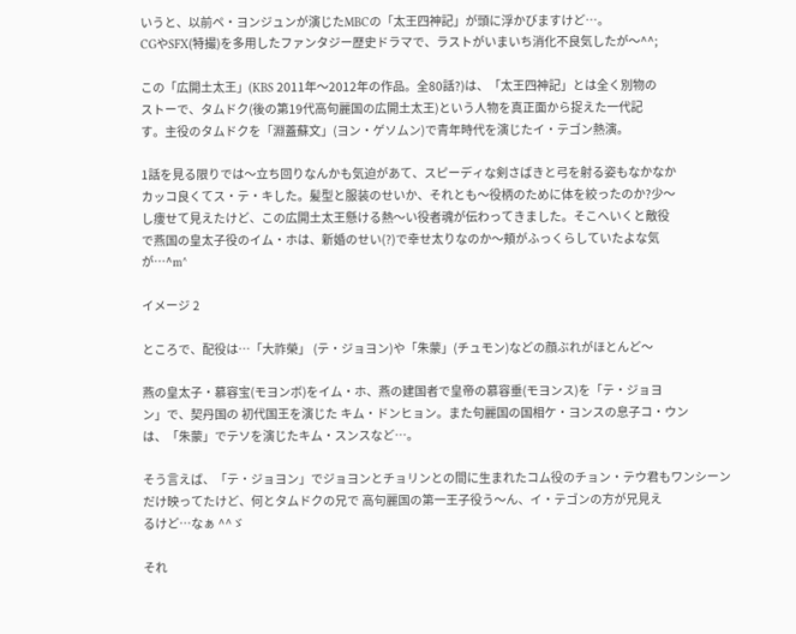いうと、以前ペ・ヨンジュンが演じたMBCの「太王四神記」が頭に浮かびますけど…。
CGやSFX(特撮)を多用したファンタジー歴史ドラマで、ラストがいまいち消化不良気したが〜^^;

この「広開土太王」(KBS 2011年〜2012年の作品。全80話?)は、「太王四神記」とは全く別物の
ストーで、タムドク(後の第19代高句麗国の広開土太王)という人物を真正面から捉えた一代記
す。主役のタムドクを「淵蓋蘇文」(ヨン・ゲソムン)で青年時代を演じたイ・テゴン熱演。

1話を見る限りでは〜立ち回りなんかも気迫があて、スピーディな剣さばきと弓を射る姿もなかなか
カッコ良くてス・テ・キした。髪型と服装のせいか、それとも〜役柄のために体を絞ったのか?少〜
し痩せて見えたけど、この広開土太王懸ける熱〜い役者魂が伝わってきました。そこへいくと敵役
で燕国の皇太子役のイム・ホは、新婚のせい(?)で幸せ太りなのか〜頬がふっくらしていたよな気
が…^m^

イメージ 2

ところで、配役は…「大祚榮」 (テ・ジョヨン)や「朱蒙」(チュモン)などの顔ぶれがほとんど〜

燕の皇太子・慕容宝(モヨンボ)をイム・ホ、燕の建国者で皇帝の慕容垂(モヨンス)を「テ・ジョヨ
ン」で、契丹国の 初代国王を演じた キム・ドンヒョン。また句麗国の国相ケ・ヨンスの息子コ・ウン
は、「朱蒙」でテソを演じたキム・スンスなど…。

そう言えば、「テ・ジョヨン」でジョヨンとチョリンとの間に生まれたコム役のチョン・テウ君もワンシーン
だけ映ってたけど、何とタムドクの兄で 高句麗国の第一王子役う〜ん、イ・テゴンの方が兄見え
るけど…なぁ ^^ゞ

それ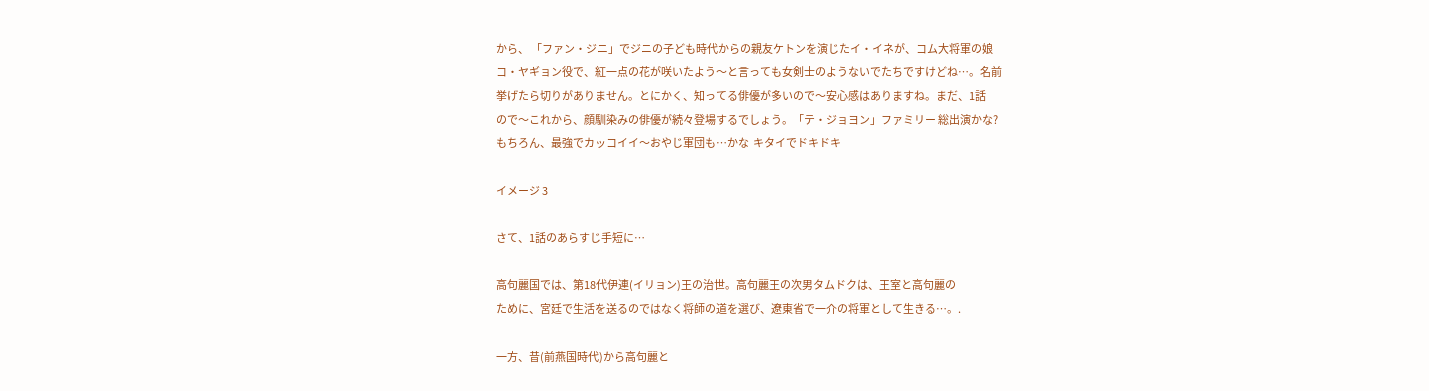から、 「ファン・ジニ」でジニの子ども時代からの親友ケトンを演じたイ・イネが、コム大将軍の娘
コ・ヤギョン役で、紅一点の花が咲いたよう〜と言っても女剣士のようないでたちですけどね…。名前
挙げたら切りがありません。とにかく、知ってる俳優が多いので〜安心感はありますね。まだ、1話
ので〜これから、顔馴染みの俳優が続々登場するでしょう。「テ・ジョヨン」ファミリー 総出演かな?
もちろん、最強でカッコイイ〜おやじ軍団も…かな  キタイでドキドキ

イメージ 3

さて、1話のあらすじ手短に…

高句麗国では、第18代伊連(イリョン)王の治世。高句麗王の次男タムドクは、王室と高句麗の
ために、宮廷で生活を送るのではなく将師の道を選び、遼東省で一介の将軍として生きる…。.

一方、昔(前燕国時代)から高句麗と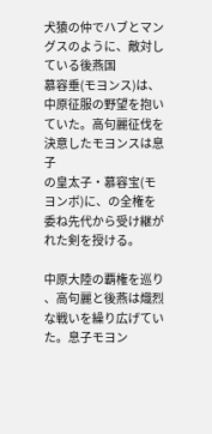犬猿の仲でハブとマングスのように、敵対している後燕国
慕容垂(モヨンス)は、中原征服の野望を抱いていた。高句麗征伐を決意したモヨンスは息子
の皇太子・慕容宝(モヨンボ)に、の全権を委ね先代から受け継がれた剣を授ける。

中原大陸の覇権を巡り 、高句麗と後燕は熾烈な戦いを繰り広げていた。息子モヨン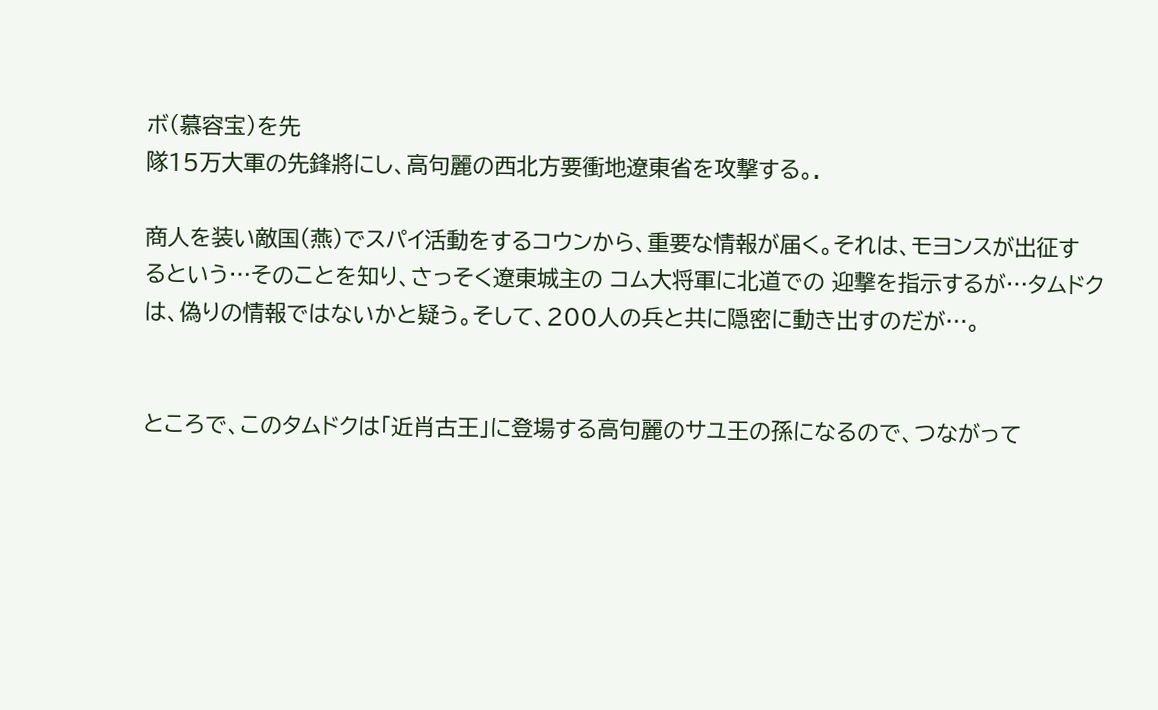ボ(慕容宝)を先
隊15万大軍の先鋒將にし、高句麗の西北方要衝地遼東省を攻撃する。.

商人を装い敵国(燕)でスパイ活動をするコウンから、重要な情報が届く。それは、モヨンスが出征す
るという…そのことを知り、さっそく遼東城主の コム大将軍に北道での 迎撃を指示するが…タムドク
は、偽りの情報ではないかと疑う。そして、200人の兵と共に隠密に動き出すのだが…。


ところで、このタムドクは「近肖古王」に登場する高句麗のサユ王の孫になるので、つながって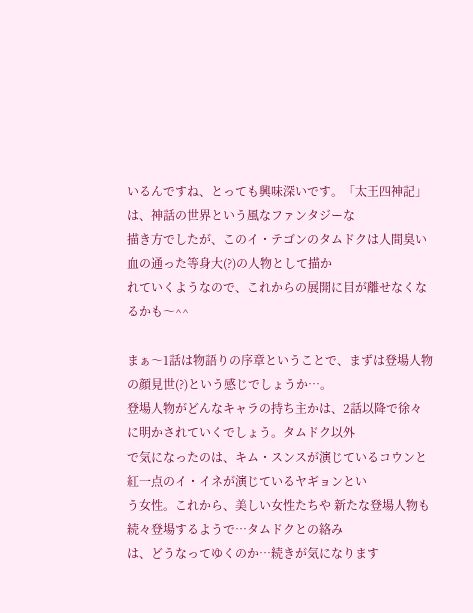いるんですね、とっても興味深いです。「太王四神記」は、神話の世界という風なファンタジーな
描き方でしたが、このイ・テゴンのタムドクは人間臭い血の通った等身大(?)の人物として描か
れていくようなので、これからの展開に目が離せなくなるかも〜^^

まぁ〜1話は物語りの序章ということで、まずは登場人物の顔見世(?)という感じでしょうか…。
登場人物がどんなキャラの持ち主かは、2話以降で徐々に明かされていくでしょう。タムドク以外
で気になったのは、キム・スンスが演じているコウンと紅一点のイ・イネが演じているヤギョンとい
う女性。これから、美しい女性たちや 新たな登場人物も続々登場するようで…タムドクとの絡み
は、どうなってゆくのか…続きが気になります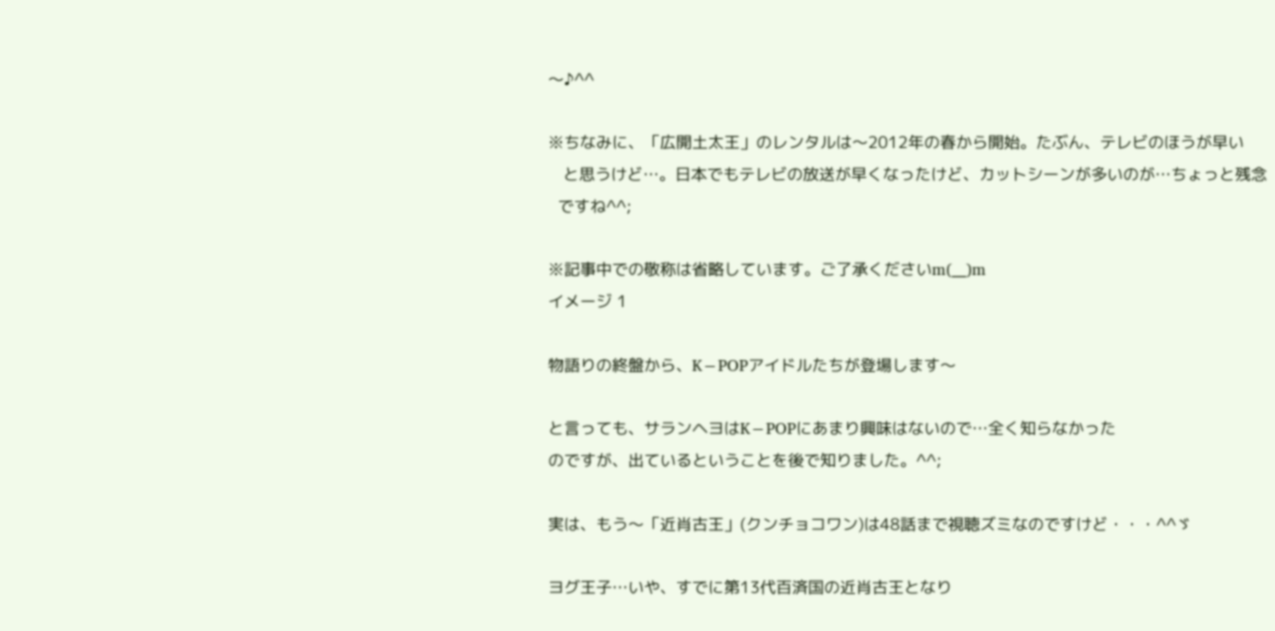〜♪^^

※ちなみに、「広開土太王」のレンタルは〜2012年の春から開始。たぶん、テレビのほうが早い
   と思うけど…。日本でもテレビの放送が早くなったけど、カットシーンが多いのが…ちょっと残念
  ですね^^;

※記事中での敬称は省略しています。ご了承くださいm(__)m
イメージ 1

物語りの終盤から、K−POPアイドルたちが登場します〜

と言っても、サランヘヨはK−POPにあまり興味はないので…全く知らなかった
のですが、出ているということを後で知りました。^^;

実は、もう〜「近肖古王」(クンチョコワン)は48話まで視聴ズミなのですけど・・・^^ゞ

ヨグ王子…いや、すでに第13代百済国の近肖古王となり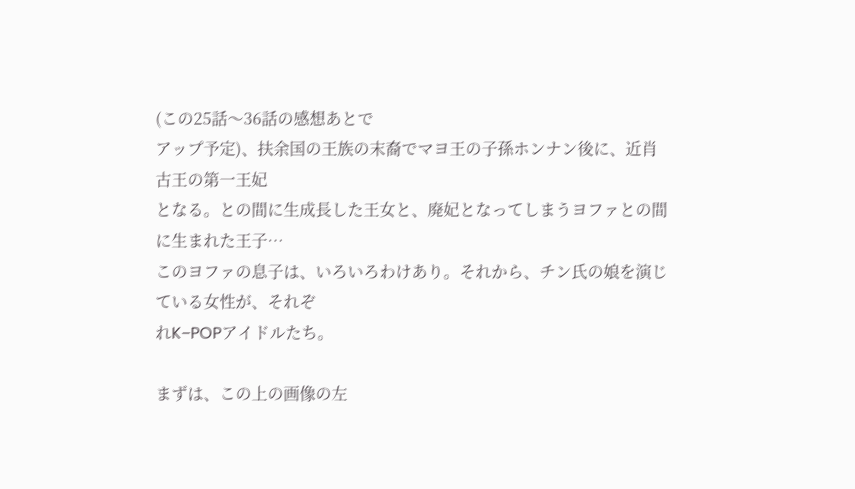(この25話〜36話の感想あとで
アップ予定)、扶余国の王族の末裔でマヨ王の子孫ホンナン後に、近肖古王の第一王妃
となる。との間に生成長した王女と、廃妃となってしまうヨファとの間に生まれた王子…
このヨファの息子は、いろいろわけあり。それから、チン氏の娘を演じている女性が、それぞ
れK−POPアイドルたち。

まずは、この上の画像の左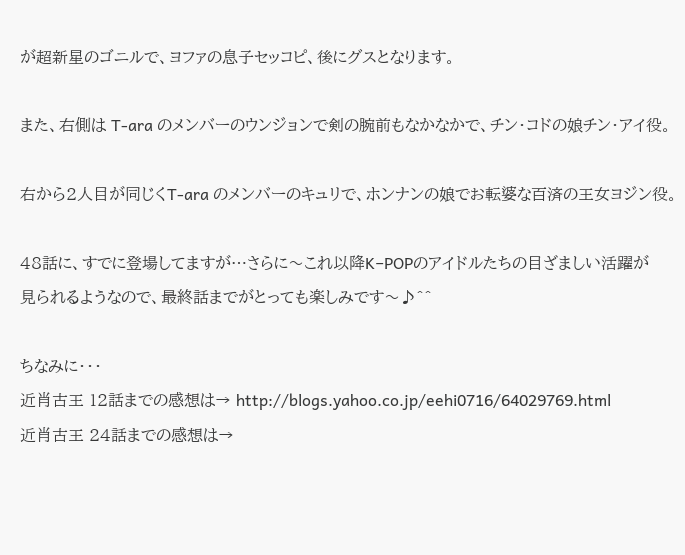が超新星のゴニルで、ヨファの息子セッコピ、後にグスとなります。

また、右側は T-ara のメンバーのウンジョンで剣の腕前もなかなかで、チン・コドの娘チン・アイ役。

右から2人目が同じくT-ara のメンバーのキュリで、ホンナンの娘でお転婆な百済の王女ヨジン役。

48話に、すでに登場してますが…さらに〜これ以降K−POPのアイドルたちの目ざましい活躍が
見られるようなので、最終話までがとっても楽しみです〜♪^^

ちなみに・・・
近肖古王 12話までの感想は→ http://blogs.yahoo.co.jp/eehi0716/64029769.html
近肖古王 24話までの感想は→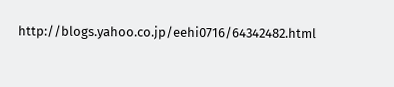http://blogs.yahoo.co.jp/eehi0716/64342482.html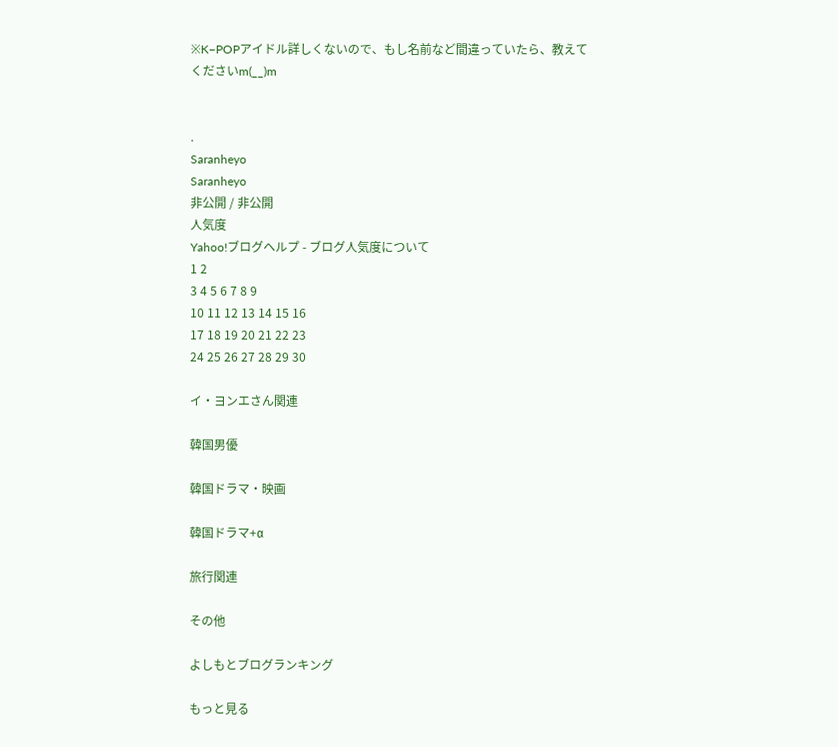※K−POPアイドル詳しくないので、もし名前など間違っていたら、教えてくださいm(__)m


.
Saranheyo
Saranheyo
非公開 / 非公開
人気度
Yahoo!ブログヘルプ - ブログ人気度について
1 2
3 4 5 6 7 8 9
10 11 12 13 14 15 16
17 18 19 20 21 22 23
24 25 26 27 28 29 30

イ・ヨンエさん関連

韓国男優

韓国ドラマ・映画

韓国ドラマ+α

旅行関連

その他

よしもとブログランキング

もっと見る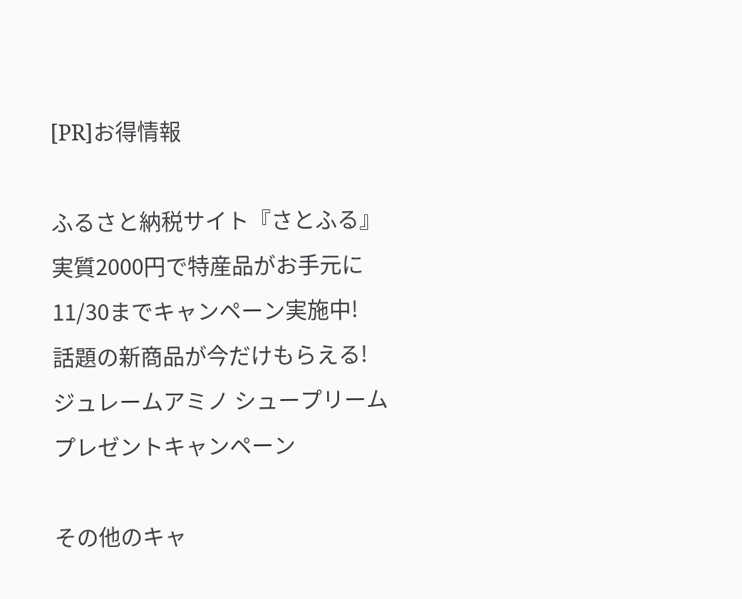[PR]お得情報

ふるさと納税サイト『さとふる』
実質2000円で特産品がお手元に
11/30までキャンペーン実施中!
話題の新商品が今だけもらえる!
ジュレームアミノ シュープリーム
プレゼントキャンペーン

その他のキャ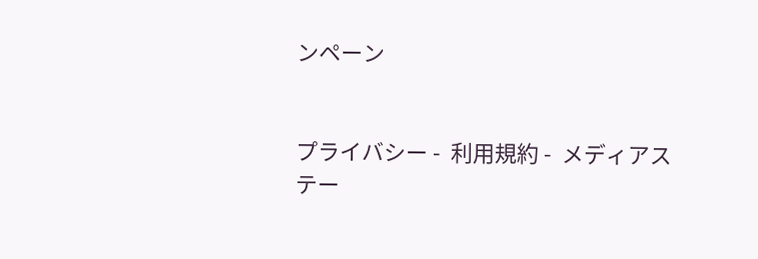ンペーン


プライバシー -  利用規約 -  メディアステー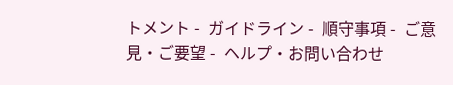トメント -  ガイドライン -  順守事項 -  ご意見・ご要望 -  ヘルプ・お問い合わせ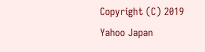Copyright (C) 2019 Yahoo Japan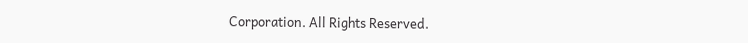Corporation. All Rights Reserved.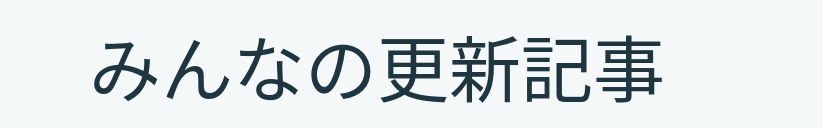みんなの更新記事